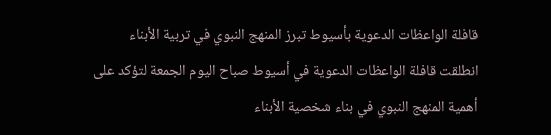قافلة الواعظات الدعوية بأسيوط تبرز المنهج النبوي في تربية الأبناء
انطلقت قافلة الواعظات الدعوية في أسيوط صباح اليوم الجمعة لتؤكد على أهمية المنهج النبوي في بناء شخصية الأبناء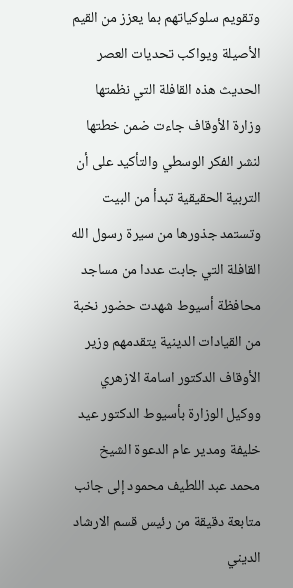وتقويم سلوكياتهم بما يعزز من القيم الأصيلة ويواكب تحديات العصر الحديث هذه القافلة التي نظمتها وزارة الأوقاف جاءت ضمن خطتها لنشر الفكر الوسطي والتأكيد على أن التربية الحقيقية تبدأ من البيت وتستمد جذورها من سيرة رسول الله
القافلة التي جابت عددا من مساجد محافظة أسيوط شهدت حضور نخبة من القيادات الدينية يتقدمهم وزير الأوقاف الدكتور اسامة الازهري ووكيل الوزارة بأسيوط الدكتور عيد خليفة ومدير عام الدعوة الشيخ محمد عبد اللطيف محمود إلى جانب متابعة دقيقة من رئيس قسم الارشاد الديني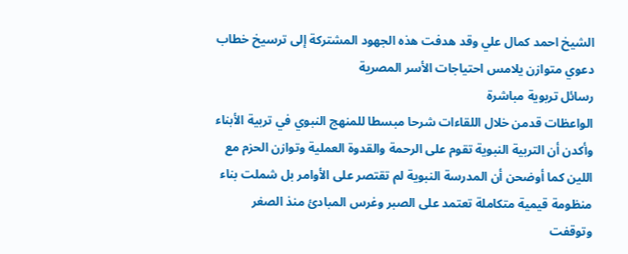الشيخ احمد كمال علي وقد هدفت هذه الجهود المشتركة إلى ترسيخ خطاب دعوي متوازن يلامس احتياجات الأسر المصرية
رسائل تربوية مباشرة
الواعظات قدمن خلال اللقاءات شرحا مبسطا للمنهج النبوي في تربية الأبناء وأكدن أن التربية النبوية تقوم على الرحمة والقدوة العملية وتوازن الحزم مع اللين كما أوضحن أن المدرسة النبوية لم تقتصر على الأوامر بل شملت بناء منظومة قيمية متكاملة تعتمد على الصبر وغرس المبادئ منذ الصغر
وتوقفت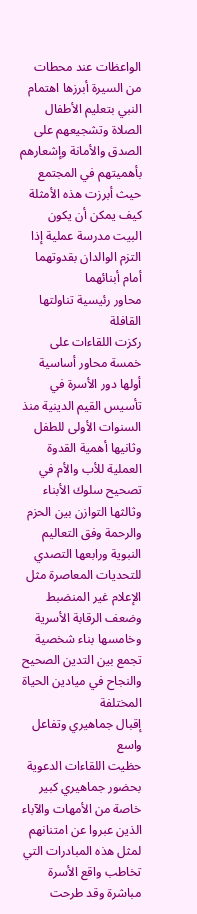الواعظات عند محطات من السيرة أبرزها اهتمام النبي بتعليم الأطفال الصلاة وتشجيعهم على الصدق والأمانة وإشعارهم بأهميتهم في المجتمع حيث أبرزت هذه الأمثلة كيف يمكن أن يكون البيت مدرسة عملية إذا التزم الوالدان بقدوتهما أمام أبنائهما
محاور رئيسية تناولتها القافلة
ركزت اللقاءات على خمسة محاور أساسية أولها دور الأسرة في تأسيس القيم الدينية منذ السنوات الأولى للطفل وثانيها أهمية القدوة العملية للأب والأم في تصحيح سلوك الأبناء وثالثها التوازن بين الحزم والرحمة وفق التعاليم النبوية ورابعها التصدي للتحديات المعاصرة مثل الإعلام غير المنضبط وضعف الرقابة الأسرية وخامسها بناء شخصية تجمع بين التدين الصحيح والنجاح في ميادين الحياة المختلفة
إقبال جماهيري وتفاعل واسع
حظيت اللقاءات الدعوية بحضور جماهيري كبير خاصة من الأمهات والآباء الذين عبروا عن امتنانهم لمثل هذه المبادرات التي تخاطب واقع الأسرة مباشرة وقد طرحت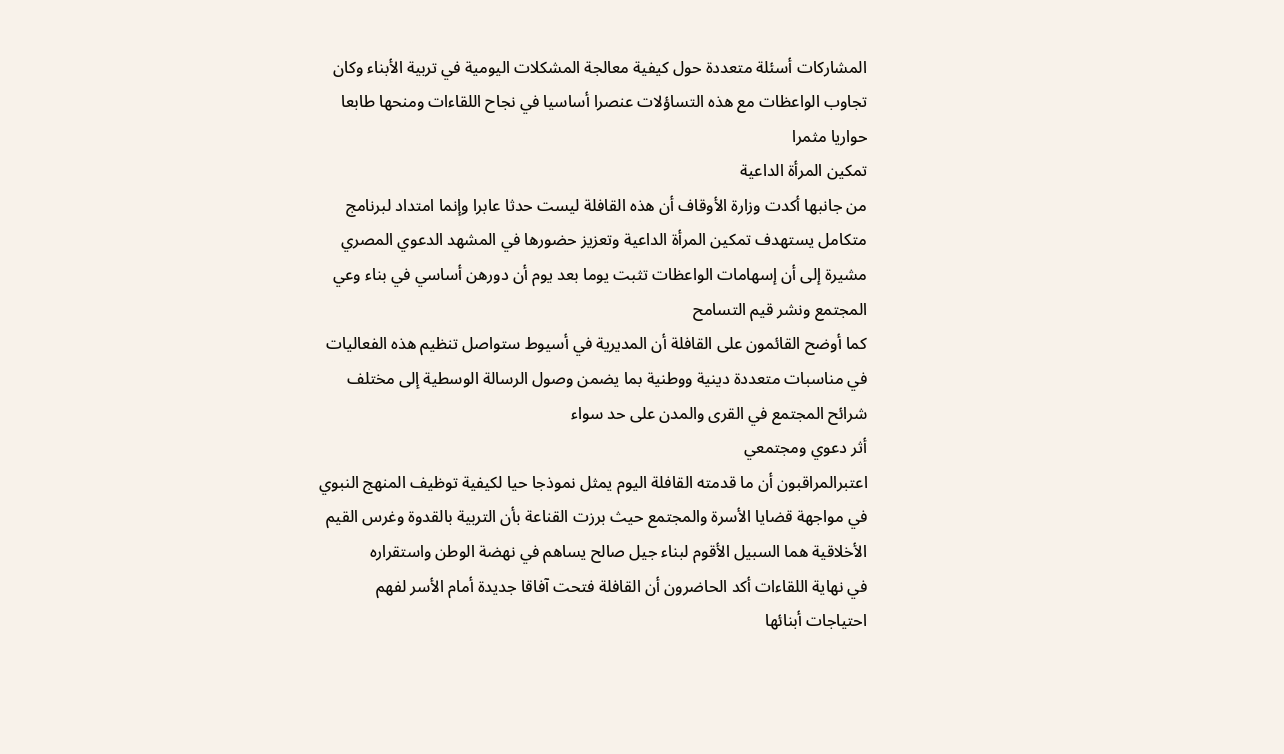المشاركات أسئلة متعددة حول كيفية معالجة المشكلات اليومية في تربية الأبناء وكان تجاوب الواعظات مع هذه التساؤلات عنصرا أساسيا في نجاح اللقاءات ومنحها طابعا حواريا مثمرا
تمكين المرأة الداعية
من جانبها أكدت وزارة الأوقاف أن هذه القافلة ليست حدثا عابرا وإنما امتداد لبرنامج متكامل يستهدف تمكين المرأة الداعية وتعزيز حضورها في المشهد الدعوي المصري مشيرة إلى أن إسهامات الواعظات تثبت يوما بعد يوم أن دورهن أساسي في بناء وعي المجتمع ونشر قيم التسامح
كما أوضح القائمون على القافلة أن المديرية في أسيوط ستواصل تنظيم هذه الفعاليات في مناسبات متعددة دينية ووطنية بما يضمن وصول الرسالة الوسطية إلى مختلف شرائح المجتمع في القرى والمدن على حد سواء
أثر دعوي ومجتمعي
اعتبرالمراقبون أن ما قدمته القافلة اليوم يمثل نموذجا حيا لكيفية توظيف المنهج النبوي في مواجهة قضايا الأسرة والمجتمع حيث برزت القناعة بأن التربية بالقدوة وغرس القيم الأخلاقية هما السبيل الأقوم لبناء جيل صالح يساهم في نهضة الوطن واستقراره
في نهاية اللقاءات أكد الحاضرون أن القافلة فتحت آفاقا جديدة أمام الأسر لفهم احتياجات أبنائها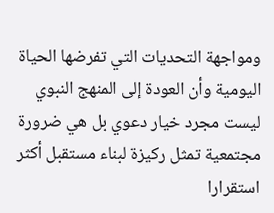ومواجهة التحديات التي تفرضها الحياة اليومية وأن العودة إلى المنهج النبوي ليست مجرد خيار دعوي بل هي ضرورة مجتمعية تمثل ركيزة لبناء مستقبل أكثر استقرارا